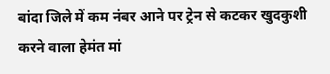बांदा जिले में कम नंबर आने पर ट्रेन से कटकर खुदकुशी करने वाला हेमंत मां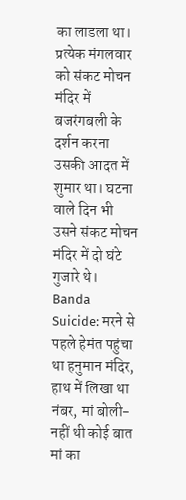का लाडला था। प्रत्येक मंगलवार को संकट मोचन मंदिर में बजरंगबली के दर्शन करना उसकी आदत में शुमार था। घटना वाले दिन भी उसने संकट मोचन मंदिर में दो घंटे गुजारे थे।
Banda Suicide: मरने से पहले हेमंत पहुंचा था हनुमान मंदिर, हाथ में लिखा था नंबर, मां बोली- नहीं थी कोई बात
मां का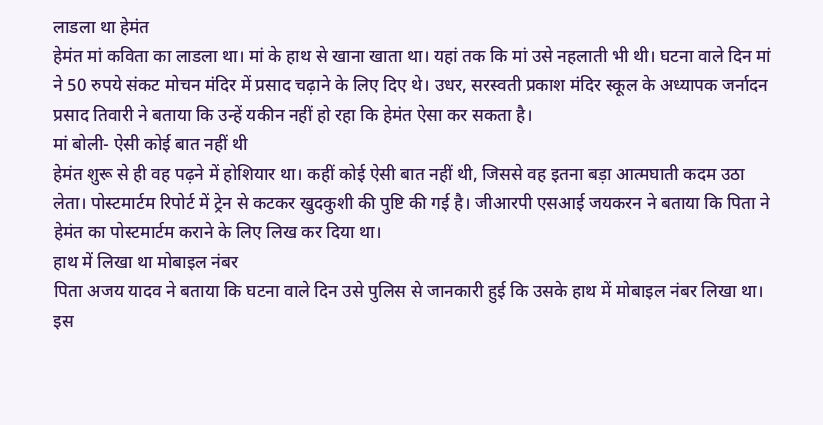लाडला था हेमंत
हेमंत मां कविता का लाडला था। मां के हाथ से खाना खाता था। यहां तक कि मां उसे नहलाती भी थी। घटना वाले दिन मां ने 50 रुपये संकट मोचन मंदिर में प्रसाद चढ़ाने के लिए दिए थे। उधर, सरस्वती प्रकाश मंदिर स्कूल के अध्यापक जर्नादन प्रसाद तिवारी ने बताया कि उन्हें यकीन नहीं हो रहा कि हेमंत ऐसा कर सकता है।
मां बोली- ऐसी कोई बात नहीं थी
हेमंत शुरू से ही वह पढ़ने में होशियार था। कहीं कोई ऐसी बात नहीं थी, जिससे वह इतना बड़ा आत्मघाती कदम उठा लेता। पोस्टमार्टम रिपोर्ट में ट्रेन से कटकर खुदकुशी की पुष्टि की गई है। जीआरपी एसआई जयकरन ने बताया कि पिता ने हेमंत का पोस्टमार्टम कराने के लिए लिख कर दिया था।
हाथ में लिखा था मोबाइल नंबर
पिता अजय यादव ने बताया कि घटना वाले दिन उसे पुलिस से जानकारी हुई कि उसके हाथ में मोबाइल नंबर लिखा था। इस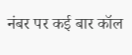नंबर पर कई बार कॉल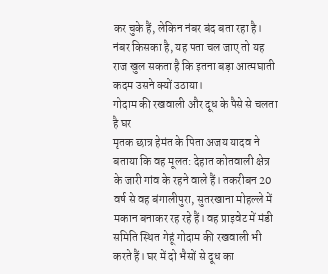कर चुके हैं, लेकिन नंबर बंद बता रहा है। नंबर किसका है, यह पता चल जाए तो यह राज खुल सकता है कि इतना बड़ा आत्मघाती कदम उसने क्यों उठाया।
गोदाम की रखवाली और दूध के पैसे से चलता है घर
मृतक छात्र हेमंत के पिता अजय यादव ने बताया कि वह मूलत: देहात कोतवाली क्षेत्र के जारी गांव के रहने वाले हैं। तकरीबन 20 वर्ष से वह बंगालीपुरा, सुतरखाना मोहल्ले में मकान बनाकर रह रहे हैं। वह प्राइवेट में मंडी समिति स्थित गेहूं गोदाम की रखवाली भी करते हैं। घर में दो भैसों से दूध का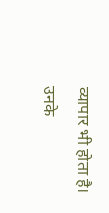व्यापार भी होता है। उनके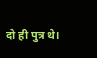दो ही पुत्र थे।